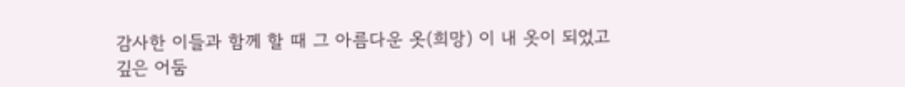감사한 이들과 함께 할 때 그 아름다운 옷(희망) 이 내 옷이 되었고
깊은 어둠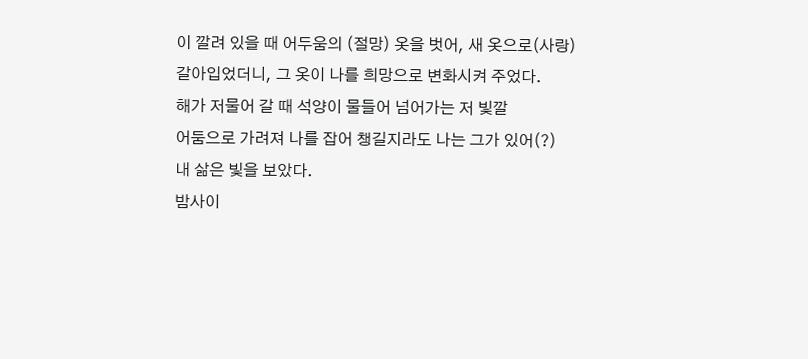이 깔려 있을 때 어두움의 (절망) 옷을 벗어, 새 옷으로(사랑)
갈아입었더니, 그 옷이 나를 희망으로 변화시켜 주었다.
해가 저물어 갈 때 석양이 물들어 넘어가는 저 빛깔
어둠으로 가려져 나를 잡어 챙길지라도 나는 그가 있어(?)
내 삶은 빛을 보았다.
밤사이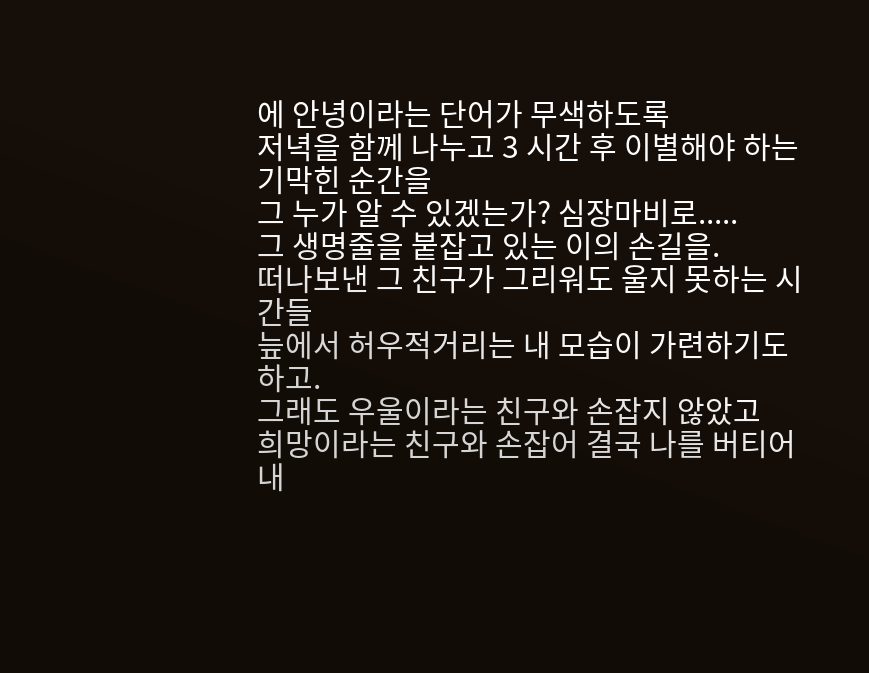에 안녕이라는 단어가 무색하도록
저녁을 함께 나누고 3 시간 후 이별해야 하는 기막힌 순간을
그 누가 알 수 있겠는가? 심장마비로.....
그 생명줄을 붙잡고 있는 이의 손길을.
떠나보낸 그 친구가 그리워도 울지 못하는 시간들
늪에서 허우적거리는 내 모습이 가련하기도 하고.
그래도 우울이라는 친구와 손잡지 않았고
희망이라는 친구와 손잡어 결국 나를 버티어 내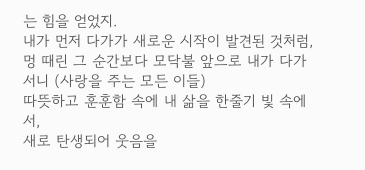는 힘을 얻었지.
내가 먼저 다가가 새로운 시작이 발견된 것처럼,
멍 때린 그 순간보다 모닥불 앞으로 내가 다가서니 (사랑을 주는 모든 이들)
따뜻하고 훈훈함 속에 내 삶을 한줄기 빛 속에서,
새로 탄생되어 웃음을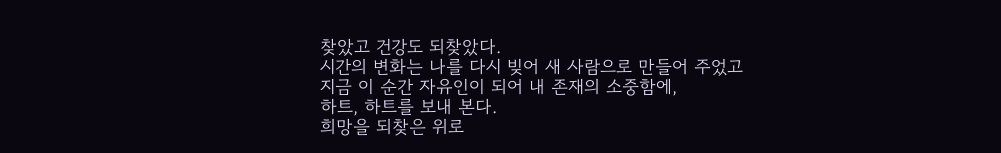찾았고 건강도 되찾았다.
시간의 변화는 나를 다시 빚어 새 사람으로 만들어 주었고
지금 이 순간 자유인이 되어 내 존재의 소중함에,
하트, 하트를 보내 본다.
희망을 되찾은 위로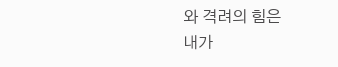와 격려의 힘은
내가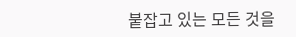붙잡고 있는 모든 것을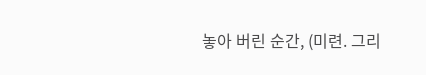놓아 버린 순간, (미련. 그리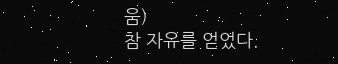움)
참 자유를 얻었다.